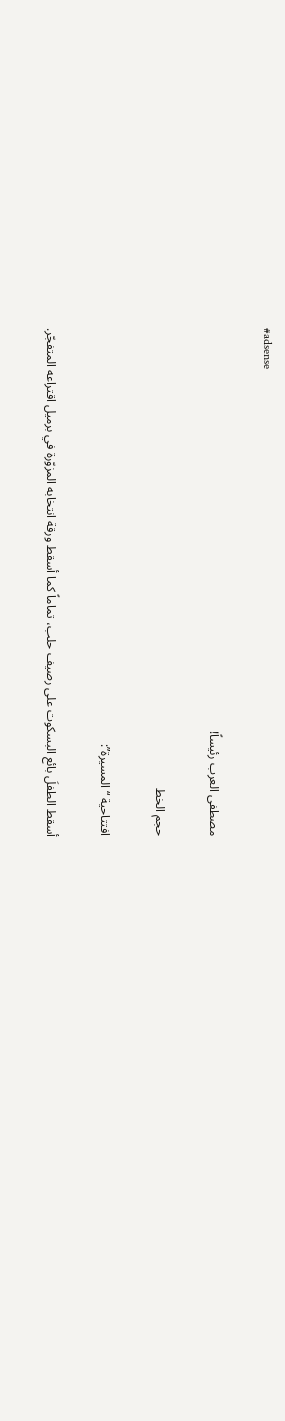#adsense

مصطفى العرب رئيساً!

حجم الخط

افتتاحية “المسيرة”:

أسقط الطفلَ بائع البسكوت على رصيف حلب، تماماً كما أسقط ورقة انتخابه المزوّرة في برميل اقتراعه المتفجّر.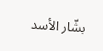بشّار الأسد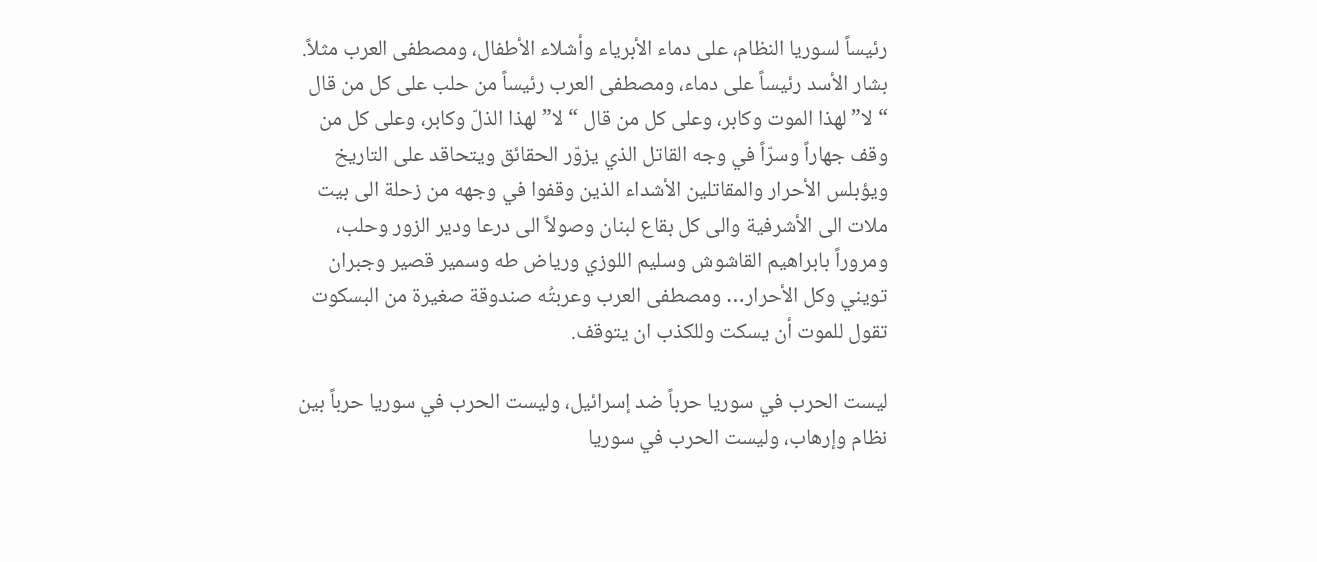رئيساً لسوريا النظام، على دماء الأبرياء وأشلاء الأطفال، ومصطفى العرب مثلاً. بشار الأسد رئيساً على دماء، ومصطفى العرب رئيساً من حلب على كل من قال “لا” لهذا الموت وكابر، وعلى كل من قال “لا” لهذا الذلّ وكابر، وعلى كل من وقف جهاراً وسرّاً في وجه القاتل الذي يزوّر الحقائق ويتحاقد على التاريخ ويؤبلس الأحرار والمقاتلين الأشداء الذين وقفوا في وجهه من زحلة الى بيت ملات الى الأشرفية والى كل بقاع لبنان وصولاً الى درعا ودير الزور وحلب، ومروراً بابراهيم القاشوش وسليم اللوزي ورياض طه وسمير قصير وجبران تويني وكل الأحرار… ومصطفى العرب وعربتُه صندوقة صغيرة من البسكوت تقول للموت أن يسكت وللكذب ان يتوقف.

ليست الحرب في سوريا حرباً ضد إسرائيل، وليست الحرب في سوريا حرباً بين نظام وإرهاب، وليست الحرب في سوريا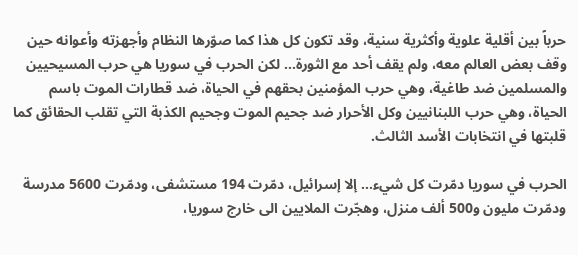حرباً بين أقلية علوية وأكثرية سنية، وقد تكون كل هذا كما صوّرها النظام وأجهزته وأعوانه حين وقف بعض العالم معه، ولم يقف أحد مع الثورة… لكن الحرب في سوريا هي حرب المسيحيين والمسلمين ضد طاغية، وهي حرب المؤمنين بحقهم في الحياة، ضد قطارات الموت باسم الحياة، وهي حرب اللبنانيين وكل الأحرار ضد جحيم الموت وجحيم الكذبة التي تقلب الحقائق كما قلبتها في انتخابات الأسد الثالث.

الحرب في سوريا دمّرت كل شيء… إلا إسرائيل، دمّرت 194 مستشفى، ودمّرت 5600 مدرسة ودمّرت مليون و500 ألف منزل، وهجّرت الملايين الى خارج سوريا،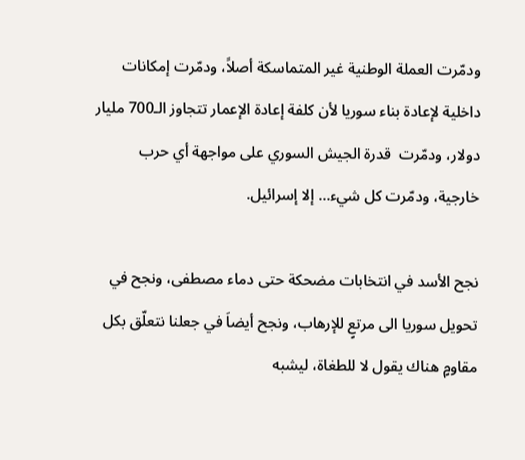ودمّرت العملة الوطنية غير المتماسكة أصلاً، ودمّرت إمكانات داخلية لإعادة بناء سوريا لأن كلفة إعادة الإعمار تتجاوز الـ700 مليار دولار، ودمّرت  قدرة الجيش السوري على مواجهة أي حرب خارجية، ودمّرت كل شيء… إلا إسرائيل.

نجح الأسد في انتخابات مضحكة حتى دماء مصطفى، ونجح في تحويل سوريا الى مرتعٍ للإرهاب، ونجح أيضاَ في جعلنا نتعلّق بكل مقاومٍ هناك يقول لا للطغاة، ليشبه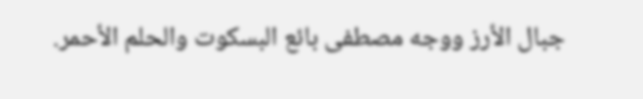جبال الأرز ووجه مصطفى بائع البسكوت والحلم الأحمر.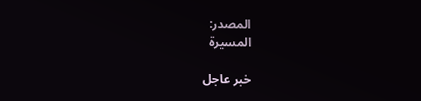المصدر:
المسيرة

خبر عاجل